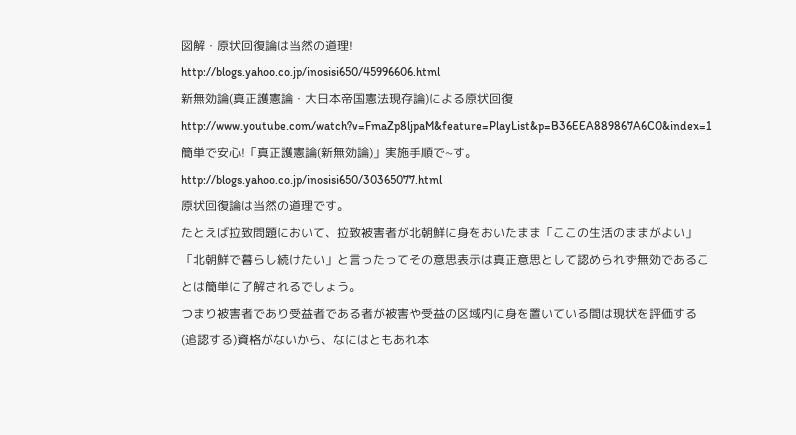図解・原状回復論は当然の道理!
http://blogs.yahoo.co.jp/inosisi650/45996606.html
新無効論(真正護憲論・大日本帝国憲法現存論)による原状回復
http://www.youtube.com/watch?v=FmaZp8ljpaM&feature=PlayList&p=B36EEA889867A6C0&index=1
簡単で安心!「真正護憲論(新無効論)」実施手順で~す。
http://blogs.yahoo.co.jp/inosisi650/30365077.html
原状回復論は当然の道理です。
たとえば拉致問題において、拉致被害者が北朝鮮に身をおいたまま「ここの生活のままがよい」「北朝鮮で暮らし続けたい」と言ったってその意思表示は真正意思として認められず無効であることは簡単に了解されるでしょう。
つまり被害者であり受益者である者が被害や受益の区域内に身を置いている間は現状を評価する(追認する)資格がないから、なにはともあれ本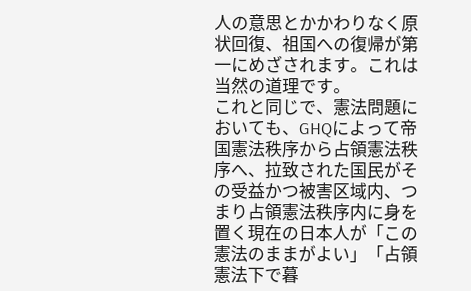人の意思とかかわりなく原状回復、祖国への復帰が第一にめざされます。これは当然の道理です。
これと同じで、憲法問題においても、GHQによって帝国憲法秩序から占領憲法秩序へ、拉致された国民がその受益かつ被害区域内、つまり占領憲法秩序内に身を置く現在の日本人が「この憲法のままがよい」「占領憲法下で暮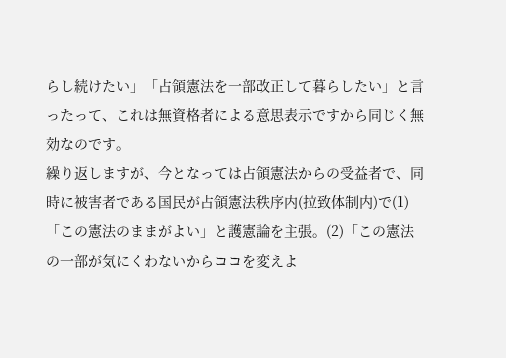らし続けたい」「占領憲法を一部改正して暮らしたい」と言ったって、これは無資格者による意思表示ですから同じく無効なのです。
繰り返しますが、今となっては占領憲法からの受益者で、同時に被害者である国民が占領憲法秩序内(拉致体制内)で(1)「この憲法のままがよい」と護憲論を主張。(2)「この憲法の一部が気にくわないからココを変えよ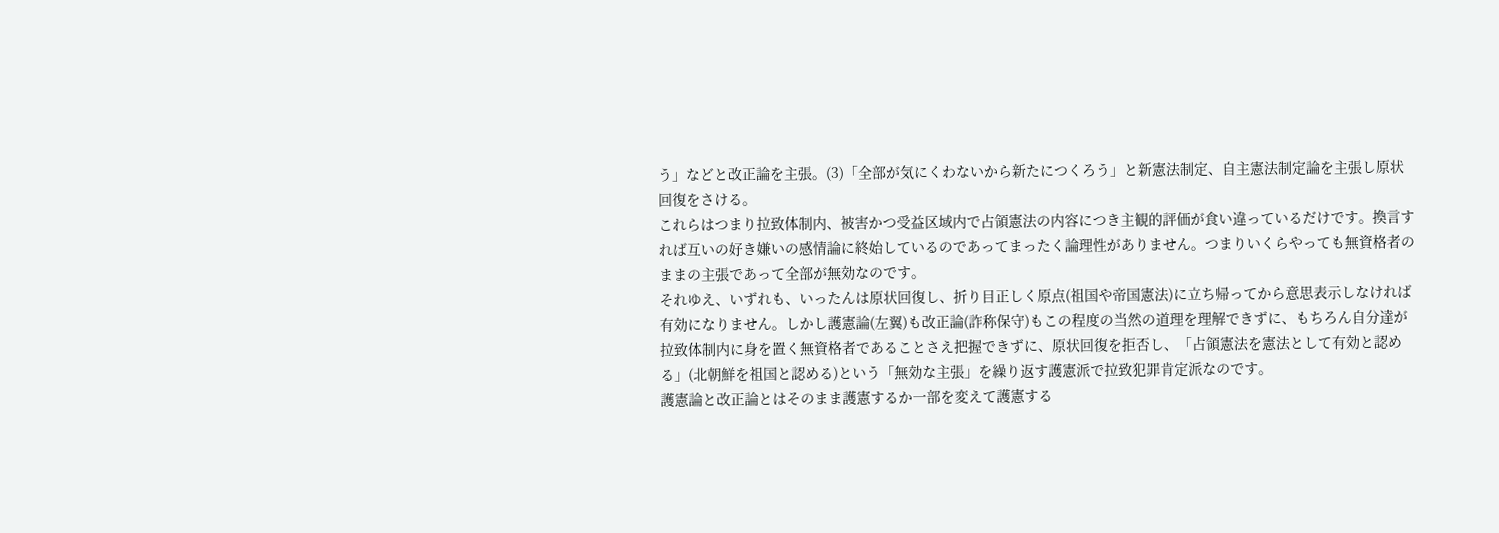う」などと改正論を主張。(3)「全部が気にくわないから新たにつくろう」と新憲法制定、自主憲法制定論を主張し原状回復をさける。
これらはつまり拉致体制内、被害かつ受益区域内で占領憲法の内容につき主観的評価が食い違っているだけです。換言すれば互いの好き嫌いの感情論に終始しているのであってまったく論理性がありません。つまりいくらやっても無資格者のままの主張であって全部が無効なのです。
それゆえ、いずれも、いったんは原状回復し、折り目正しく原点(祖国や帝国憲法)に立ち帰ってから意思表示しなければ有効になりません。しかし護憲論(左翼)も改正論(詐称保守)もこの程度の当然の道理を理解できずに、もちろん自分達が拉致体制内に身を置く無資格者であることさえ把握できずに、原状回復を拒否し、「占領憲法を憲法として有効と認める」(北朝鮮を祖国と認める)という「無効な主張」を繰り返す護憲派で拉致犯罪肯定派なのです。
護憲論と改正論とはそのまま護憲するか一部を変えて護憲する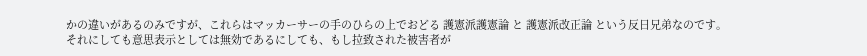かの違いがあるのみですが、これらはマッカーサーの手のひらの上でおどる 護憲派護憲論 と 護憲派改正論 という反日兄弟なのです。
それにしても意思表示としては無効であるにしても、もし拉致された被害者が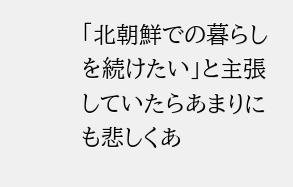「北朝鮮での暮らしを続けたい」と主張していたらあまりにも悲しくあ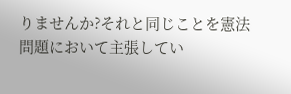りませんか?それと同じことを憲法問題において主張してい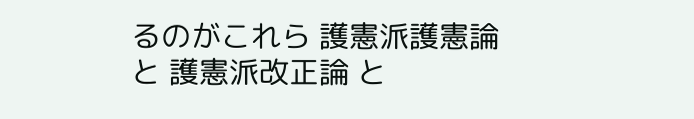るのがこれら 護憲派護憲論 と 護憲派改正論 と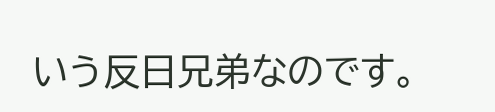いう反日兄弟なのです。